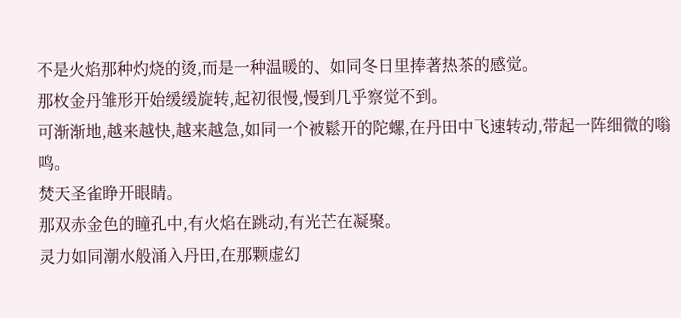不是火焰那种灼烧的烫,而是一种温暖的、如同冬日里捧著热茶的感觉。
那枚金丹雏形开始缓缓旋转,起初很慢,慢到几乎察觉不到。
可渐渐地,越来越快,越来越急,如同一个被鬆开的陀螺,在丹田中飞速转动,带起一阵细微的嗡鸣。
焚天圣雀睁开眼睛。
那双赤金色的瞳孔中,有火焰在跳动,有光芒在凝聚。
灵力如同潮水般涌入丹田,在那颗虚幻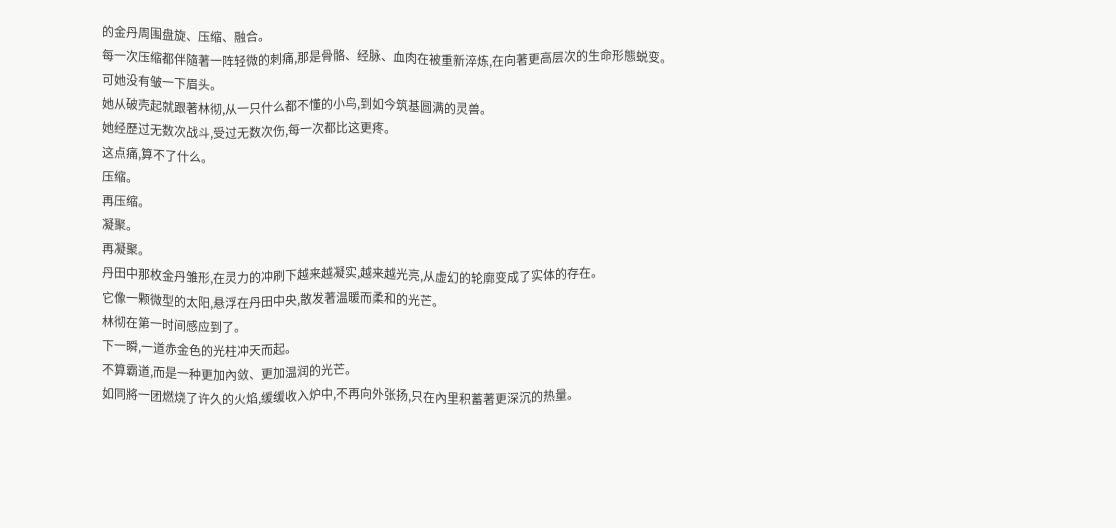的金丹周围盘旋、压缩、融合。
每一次压缩都伴隨著一阵轻微的刺痛,那是骨骼、经脉、血肉在被重新淬炼,在向著更高层次的生命形態蜕变。
可她没有皱一下眉头。
她从破壳起就跟著林彻,从一只什么都不懂的小鸟,到如今筑基圆满的灵兽。
她经歷过无数次战斗,受过无数次伤,每一次都比这更疼。
这点痛,算不了什么。
压缩。
再压缩。
凝聚。
再凝聚。
丹田中那枚金丹雏形,在灵力的冲刷下越来越凝实,越来越光亮,从虚幻的轮廓变成了实体的存在。
它像一颗微型的太阳,悬浮在丹田中央,散发著温暖而柔和的光芒。
林彻在第一时间感应到了。
下一瞬,一道赤金色的光柱冲天而起。
不算霸道,而是一种更加內敛、更加温润的光芒。
如同將一团燃烧了许久的火焰,缓缓收入炉中,不再向外张扬,只在內里积蓄著更深沉的热量。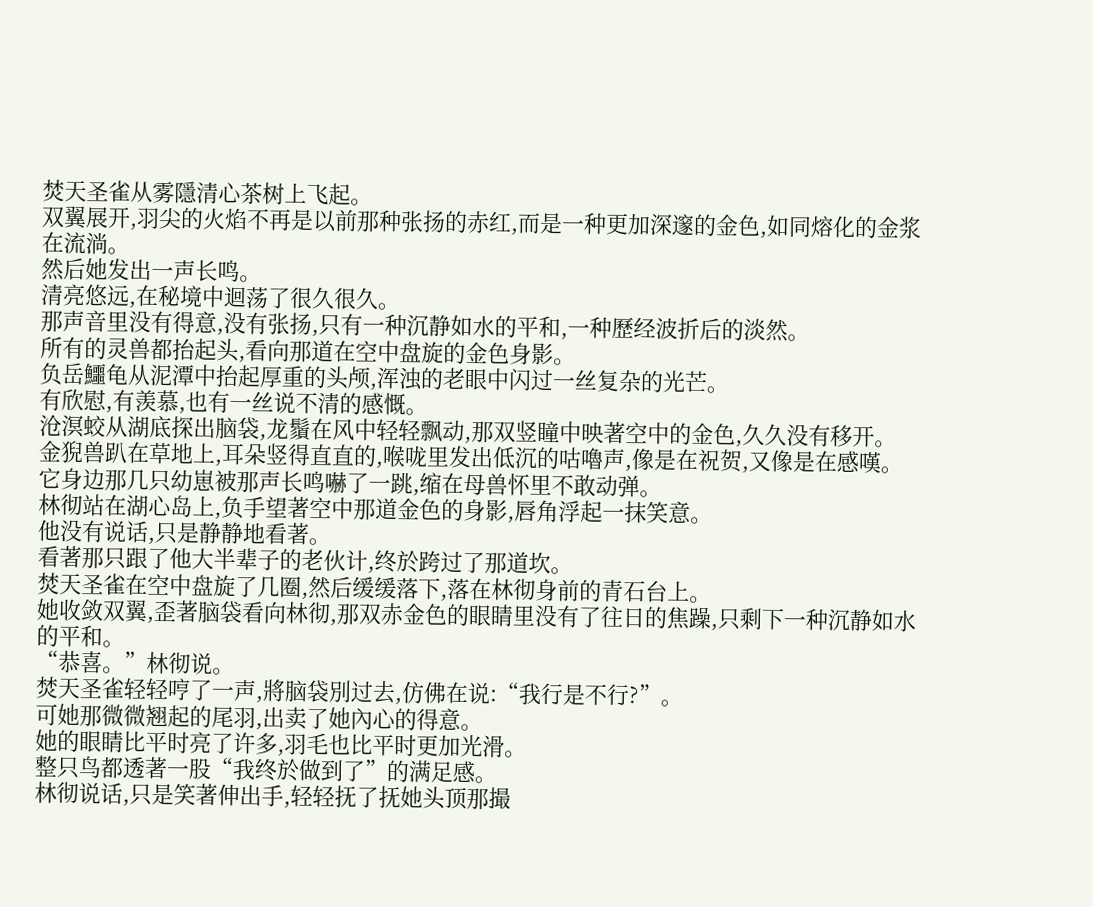焚天圣雀从雾隱清心茶树上飞起。
双翼展开,羽尖的火焰不再是以前那种张扬的赤红,而是一种更加深邃的金色,如同熔化的金浆在流淌。
然后她发出一声长鸣。
清亮悠远,在秘境中迴荡了很久很久。
那声音里没有得意,没有张扬,只有一种沉静如水的平和,一种歷经波折后的淡然。
所有的灵兽都抬起头,看向那道在空中盘旋的金色身影。
负岳鱷龟从泥潭中抬起厚重的头颅,浑浊的老眼中闪过一丝复杂的光芒。
有欣慰,有羡慕,也有一丝说不清的感慨。
沧溟蛟从湖底探出脑袋,龙鬚在风中轻轻飘动,那双竖瞳中映著空中的金色,久久没有移开。
金猊兽趴在草地上,耳朵竖得直直的,喉咙里发出低沉的咕嚕声,像是在祝贺,又像是在感嘆。
它身边那几只幼崽被那声长鸣嚇了一跳,缩在母兽怀里不敢动弹。
林彻站在湖心岛上,负手望著空中那道金色的身影,唇角浮起一抹笑意。
他没有说话,只是静静地看著。
看著那只跟了他大半辈子的老伙计,终於跨过了那道坎。
焚天圣雀在空中盘旋了几圈,然后缓缓落下,落在林彻身前的青石台上。
她收敛双翼,歪著脑袋看向林彻,那双赤金色的眼睛里没有了往日的焦躁,只剩下一种沉静如水的平和。
“恭喜。”林彻说。
焚天圣雀轻轻哼了一声,將脑袋別过去,仿佛在说:“我行是不行?”。
可她那微微翘起的尾羽,出卖了她內心的得意。
她的眼睛比平时亮了许多,羽毛也比平时更加光滑。
整只鸟都透著一股“我终於做到了”的满足感。
林彻说话,只是笑著伸出手,轻轻抚了抚她头顶那撮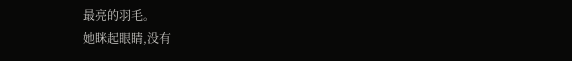最亮的羽毛。
她眯起眼睛,没有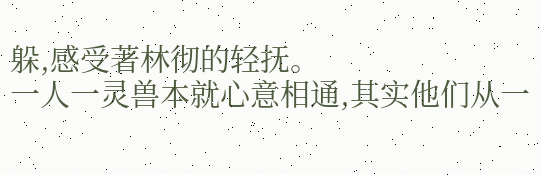躲,感受著林彻的轻抚。
一人一灵兽本就心意相通,其实他们从一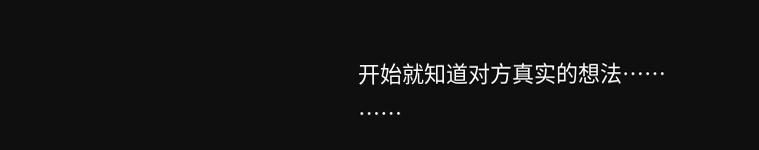开始就知道对方真实的想法……
……